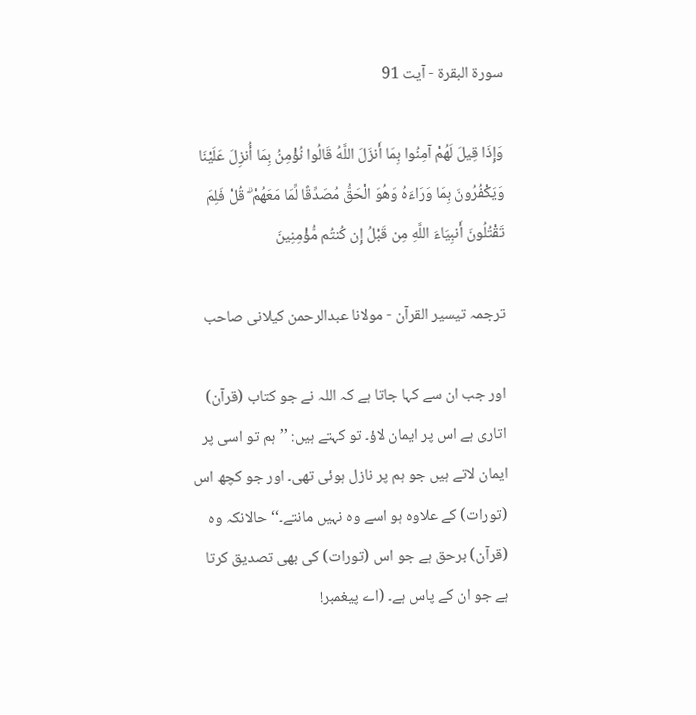سورة البقرة - آیت 91

وَإِذَا قِيلَ لَهُمْ آمِنُوا بِمَا أَنزَلَ اللَّهُ قَالُوا نُؤْمِنُ بِمَا أُنزِلَ عَلَيْنَا وَيَكْفُرُونَ بِمَا وَرَاءَهُ وَهُوَ الْحَقُّ مُصَدِّقًا لِّمَا مَعَهُمْ ۗ قُلْ فَلِمَ تَقْتُلُونَ أَنبِيَاءَ اللَّهِ مِن قَبْلُ إِن كُنتُم مُّؤْمِنِينَ

ترجمہ تیسیر القرآن - مولانا عبدالرحمن کیلانی صاحب

اور جب ان سے کہا جاتا ہے کہ اللہ نے جو کتاب (قرآن) اتاری ہے اس پر ایمان لاؤ۔ تو کہتے ہیں: ’’ہم تو اسی پر ایمان لاتے ہیں جو ہم پر نازل ہوئی تھی۔ اور جو کچھ اس (تورات) کے علاوہ ہو اسے وہ نہیں مانتے۔‘‘ حالانکہ وہ (قرآن) برحق ہے جو اس (تورات) کی بھی تصدیق کرتا ہے جو ان کے پاس ہے۔ (اے پیغمبر!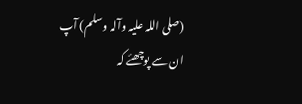(صلی اللہ علیہ وآلہ وسلم) آپ ان سے پوچھئے کہ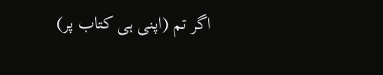اگر تم (اپنی ہی کتاب پر)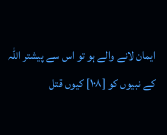ایمان لانے والے ہو تو اس سے پیشتر اللہ کے نبیوں کو [١٠٨] کیوں قتل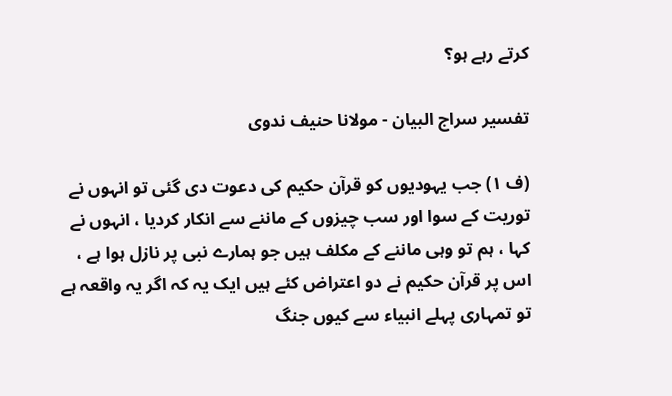کرتے رہے ہو؟

تفسیر سراج البیان - مولانا حنیف ندوی

(ف ١) جب یہودیوں کو قرآن حکیم کی دعوت دی گئی تو انہوں نے توریت کے سوا اور سب چیزوں کے ماننے سے انکار کردیا ، انہوں نے کہا ، ہم تو وہی ماننے کے مکلف ہیں جو ہمارے نبی پر نازل ہوا ہے ، اس پر قرآن حکیم نے دو اعتراض کئے ہیں ایک یہ کہ اگر یہ واقعہ ہے تو تمہاری پہلے انبیاء سے کیوں جنگ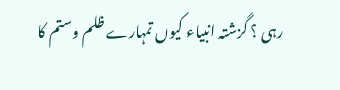رہی ؟ گزشتہ انبیاء کیوں تمہارے ظلم وستم کا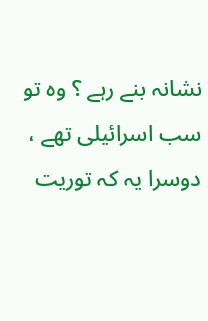نشانہ بنے رہے ؟ وہ تو سب اسرائیلی تھے ، دوسرا یہ کہ توریت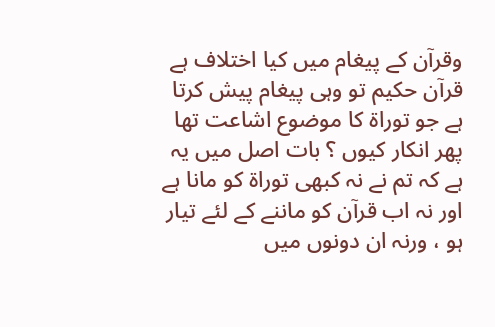وقرآن کے پیغام میں کیا اختلاف ہے قرآن حکیم تو وہی پیغام پیش کرتا ہے جو توراۃ کا موضوع اشاعت تھا پھر انکار کیوں ؟ بات اصل میں یہ ہے کہ تم نے نہ کبھی توراۃ کو مانا ہے اور نہ اب قرآن کو ماننے کے لئے تیار ہو ، ورنہ ان دونوں میں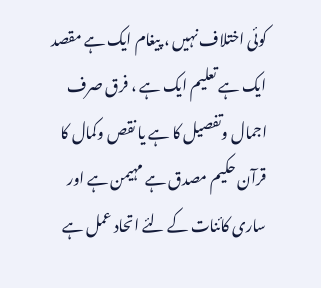کوئی اختلاف نہیں ، پیغام ایک ہے مقصد ایک ہے تعلیم ایک ہے ، فرق صرف اجمال وتفصیل کا ہے یا نقص وکمال کا قرآن حکیم مصدق ہے مہیمن ہے اور ساری کائنات کے لئے اتحاد عمل ہے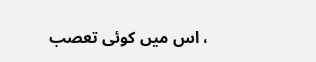، اس میں کوئی تعصب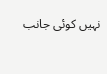نہیں کوئی جانب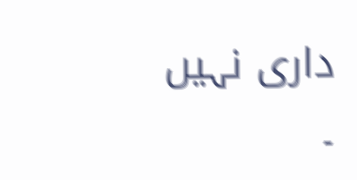داری نہیں ۔